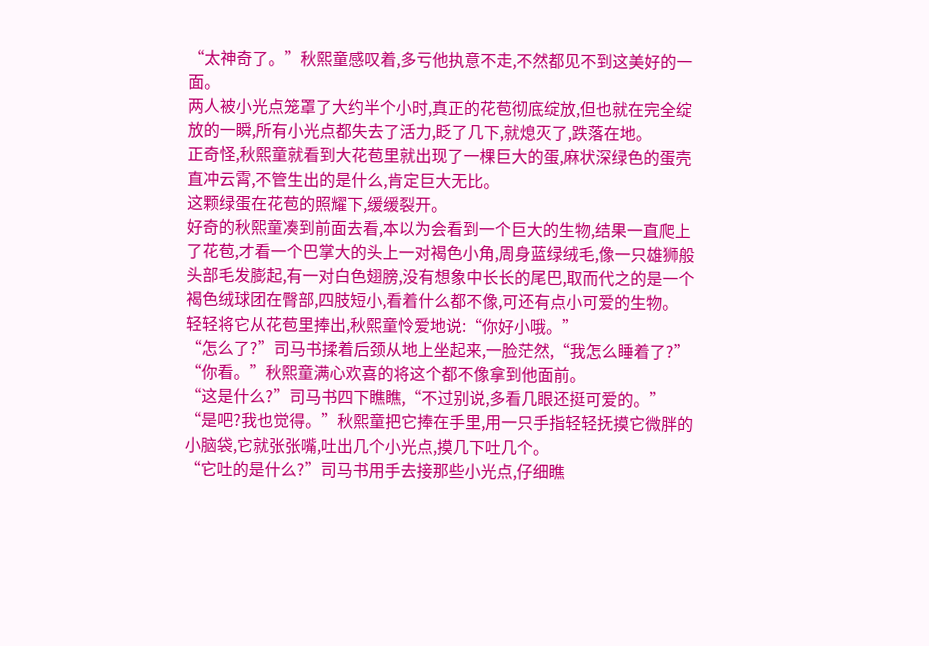“太神奇了。”秋熙童感叹着,多亏他执意不走,不然都见不到这美好的一面。
两人被小光点笼罩了大约半个小时,真正的花苞彻底绽放,但也就在完全绽放的一瞬,所有小光点都失去了活力,眨了几下,就熄灭了,跌落在地。
正奇怪,秋熙童就看到大花苞里就出现了一棵巨大的蛋,麻状深绿色的蛋壳直冲云霄,不管生出的是什么,肯定巨大无比。
这颗绿蛋在花苞的照耀下,缓缓裂开。
好奇的秋熙童凑到前面去看,本以为会看到一个巨大的生物,结果一直爬上了花苞,才看一个巴掌大的头上一对褐色小角,周身蓝绿绒毛,像一只雄狮般头部毛发膨起,有一对白色翅膀,没有想象中长长的尾巴,取而代之的是一个褐色绒球团在臀部,四肢短小,看着什么都不像,可还有点小可爱的生物。
轻轻将它从花苞里捧出,秋熙童怜爱地说:“你好小哦。”
“怎么了?”司马书揉着后颈从地上坐起来,一脸茫然,“我怎么睡着了?”
“你看。”秋熙童满心欢喜的将这个都不像拿到他面前。
“这是什么?”司马书四下瞧瞧,“不过别说,多看几眼还挺可爱的。”
“是吧?我也觉得。”秋熙童把它捧在手里,用一只手指轻轻抚摸它微胖的小脑袋,它就张张嘴,吐出几个小光点,摸几下吐几个。
“它吐的是什么?”司马书用手去接那些小光点,仔细瞧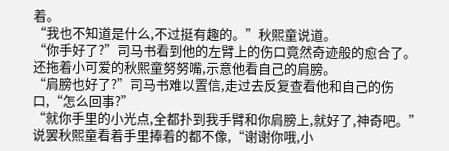着。
“我也不知道是什么,不过挺有趣的。”秋熙童说道。
“你手好了?”司马书看到他的左臂上的伤口竟然奇迹般的愈合了。
还拖着小可爱的秋熙童努努嘴,示意他看自己的肩膀。
“肩膀也好了?”司马书难以置信,走过去反复查看他和自己的伤口,“怎么回事?”
“就你手里的小光点,全都扑到我手臂和你肩膀上,就好了,神奇吧。”说罢秋熙童看着手里捧着的都不像,“谢谢你哦,小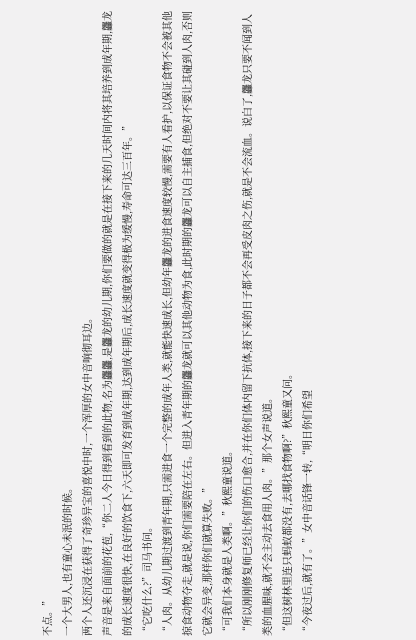不点。”
一个大男人,也有童心未泯的时候。
两个人还沉浸在获得了奇珍异宝的喜悦中时,一个浑厚的女中音响彻耳边。
声音是来自面前的花苞,“你二人今日得到看到的此物,名为龘龘,是龘龙的幼儿期,你们要做的就是在接下来的几天时间内将其培养到成年期,龘龙的成长速度很快,在良好的饮食下,六天即可发育到成年期,达到成年期后,成长速度就变得极为缓慢,寿命可达三百年。”
“它吃什么?”司马书问。
“人肉。从幼儿期过渡到青年期,只需进食一个完整的成年人类,就能快速成长,但幼年龘龙的进食速度较慢,需要有人看护,以保证食物不会被其他掠食动物夺走,就是说,你们需要陪在左右。但进入青年期的龘龙就可以其他动物为食,此时期的龘龙可以自主捕食,但绝对不要让其碰到人肉,否则它就会异变,那样你们就算失败。”
“可我们本身就是人类啊。”秋熙童说道。
“所以刚刚修复师已经让你们的伤口愈合,并在你们体内留下抗体,接下来的日子都不会再受皮肉之伤,就是不会流血。说白了,龘龙只要不闻到人类的血腥味,就不会主动去食用人肉。”那个女声说道。
“但这树林里连只蚂蚁都没有,去哪找食物啊?”秋熙童又问。
“今夜过后,就有了。”女中音话锋一转,“明日你们希望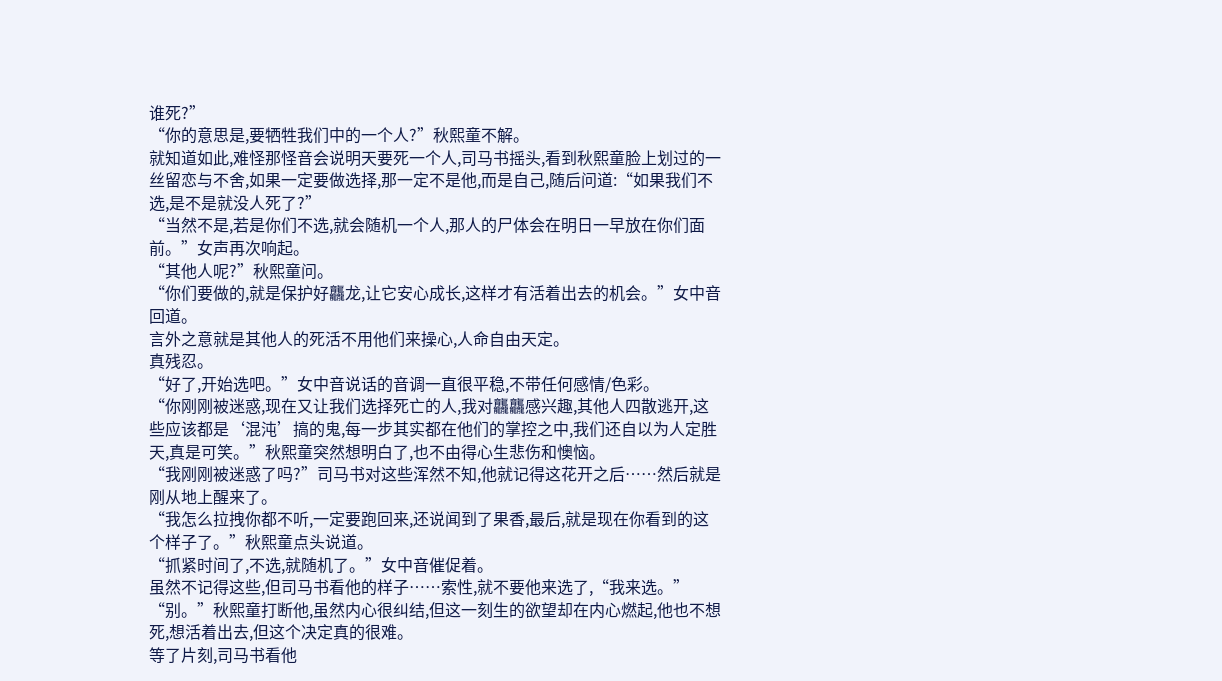谁死?”
“你的意思是,要牺牲我们中的一个人?”秋熙童不解。
就知道如此,难怪那怪音会说明天要死一个人,司马书摇头,看到秋熙童脸上划过的一丝留恋与不舍,如果一定要做选择,那一定不是他,而是自己,随后问道:“如果我们不选,是不是就没人死了?”
“当然不是,若是你们不选,就会随机一个人,那人的尸体会在明日一早放在你们面前。”女声再次响起。
“其他人呢?”秋熙童问。
“你们要做的,就是保护好龘龙,让它安心成长,这样才有活着出去的机会。”女中音回道。
言外之意就是其他人的死活不用他们来操心,人命自由天定。
真残忍。
“好了,开始选吧。”女中音说话的音调一直很平稳,不带任何感情/色彩。
“你刚刚被迷惑,现在又让我们选择死亡的人,我对龘龘感兴趣,其他人四散逃开,这些应该都是‘混沌’搞的鬼,每一步其实都在他们的掌控之中,我们还自以为人定胜天,真是可笑。”秋熙童突然想明白了,也不由得心生悲伤和懊恼。
“我刚刚被迷惑了吗?”司马书对这些浑然不知,他就记得这花开之后……然后就是刚从地上醒来了。
“我怎么拉拽你都不听,一定要跑回来,还说闻到了果香,最后,就是现在你看到的这个样子了。”秋熙童点头说道。
“抓紧时间了,不选,就随机了。”女中音催促着。
虽然不记得这些,但司马书看他的样子……索性,就不要他来选了,“我来选。”
“别。”秋熙童打断他,虽然内心很纠结,但这一刻生的欲望却在内心燃起,他也不想死,想活着出去,但这个决定真的很难。
等了片刻,司马书看他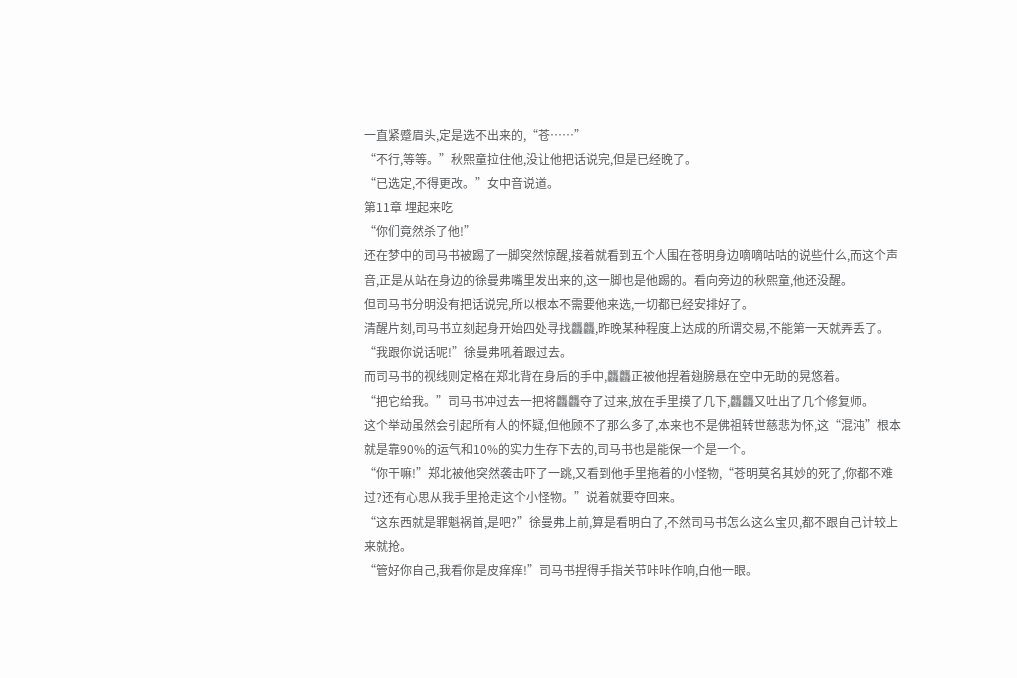一直紧蹙眉头,定是选不出来的,“苍……”
“不行,等等。”秋熙童拉住他,没让他把话说完,但是已经晚了。
“已选定,不得更改。”女中音说道。
第11章 埋起来吃
“你们竟然杀了他!”
还在梦中的司马书被踢了一脚突然惊醒,接着就看到五个人围在苍明身边嘀嘀咕咕的说些什么,而这个声音,正是从站在身边的徐曼弗嘴里发出来的,这一脚也是他踢的。看向旁边的秋熙童,他还没醒。
但司马书分明没有把话说完,所以根本不需要他来选,一切都已经安排好了。
清醒片刻,司马书立刻起身开始四处寻找龘龘,昨晚某种程度上达成的所谓交易,不能第一天就弄丢了。
“我跟你说话呢!”徐曼弗吼着跟过去。
而司马书的视线则定格在郑北背在身后的手中,龘龘正被他捏着翅膀悬在空中无助的晃悠着。
“把它给我。”司马书冲过去一把将龘龘夺了过来,放在手里摸了几下,龘龘又吐出了几个修复师。
这个举动虽然会引起所有人的怀疑,但他顾不了那么多了,本来也不是佛祖转世慈悲为怀,这“混沌”根本就是靠90%的运气和10%的实力生存下去的,司马书也是能保一个是一个。
“你干嘛!”郑北被他突然袭击吓了一跳,又看到他手里拖着的小怪物,“苍明莫名其妙的死了,你都不难过?还有心思从我手里抢走这个小怪物。”说着就要夺回来。
“这东西就是罪魁祸首,是吧?”徐曼弗上前,算是看明白了,不然司马书怎么这么宝贝,都不跟自己计较上来就抢。
“管好你自己,我看你是皮痒痒!”司马书捏得手指关节咔咔作响,白他一眼。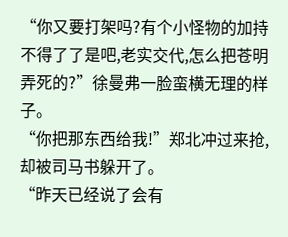“你又要打架吗?有个小怪物的加持不得了了是吧,老实交代,怎么把苍明弄死的?”徐曼弗一脸蛮横无理的样子。
“你把那东西给我!”郑北冲过来抢,却被司马书躲开了。
“昨天已经说了会有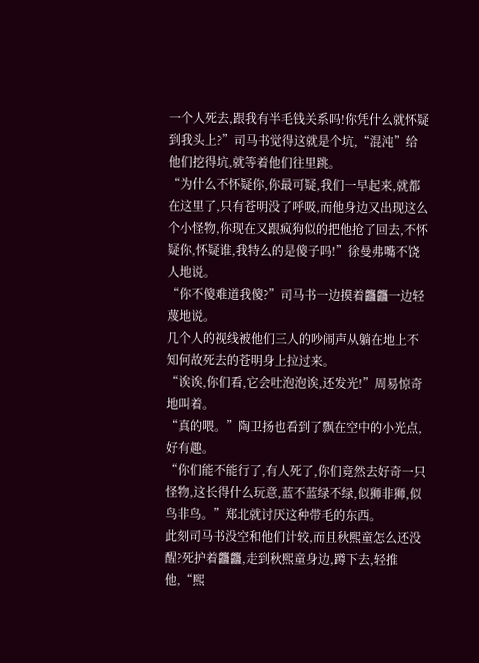一个人死去,跟我有半毛钱关系吗!你凭什么就怀疑到我头上?”司马书觉得这就是个坑,“混沌”给他们挖得坑,就等着他们往里跳。
“为什么不怀疑你,你最可疑,我们一早起来,就都在这里了,只有苍明没了呼吸,而他身边又出现这么个小怪物,你现在又跟疯狗似的把他抢了回去,不怀疑你,怀疑谁,我特么的是傻子吗!”徐曼弗嘴不饶人地说。
“你不傻难道我傻?”司马书一边摸着龘龘一边轻蔑地说。
几个人的视线被他们三人的吵闹声从躺在地上不知何故死去的苍明身上拉过来。
“诶诶,你们看,它会吐泡泡诶,还发光!”周易惊奇地叫着。
“真的喂。”陶卫扬也看到了飘在空中的小光点,好有趣。
“你们能不能行了,有人死了,你们竟然去好奇一只怪物,这长得什么玩意,蓝不蓝绿不绿,似狮非狮,似鸟非鸟。”郑北就讨厌这种带毛的东西。
此刻司马书没空和他们计较,而且秋熙童怎么还没醒?死护着龘龘,走到秋熙童身边,蹲下去,轻推他,“熙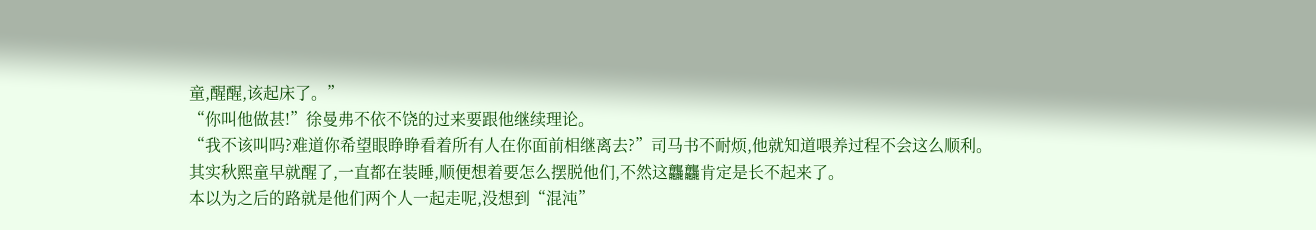童,醒醒,该起床了。”
“你叫他做甚!”徐曼弗不依不饶的过来要跟他继续理论。
“我不该叫吗?难道你希望眼睁睁看着所有人在你面前相继离去?”司马书不耐烦,他就知道喂养过程不会这么顺利。
其实秋熙童早就醒了,一直都在装睡,顺便想着要怎么摆脱他们,不然这龘龘肯定是长不起来了。
本以为之后的路就是他们两个人一起走呢,没想到“混沌”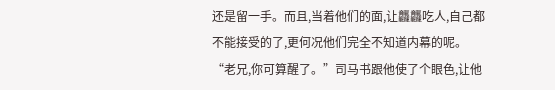还是留一手。而且,当着他们的面,让龘龘吃人,自己都不能接受的了,更何况他们完全不知道内幕的呢。
“老兄,你可算醒了。”司马书跟他使了个眼色,让他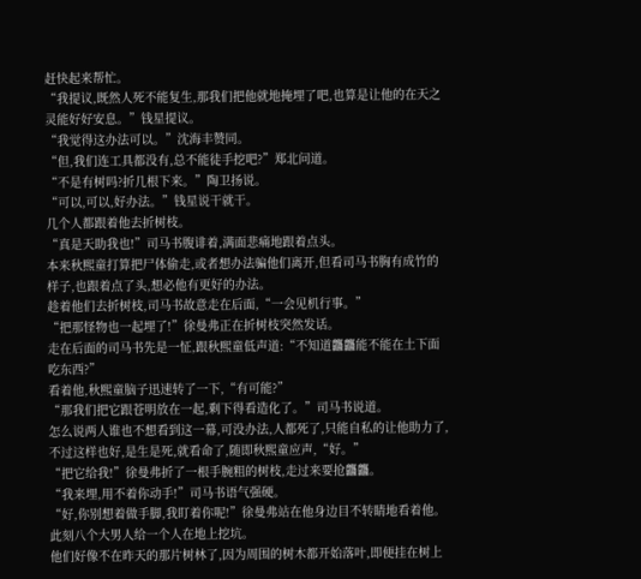赶快起来帮忙。
“我提议,既然人死不能复生,那我们把他就地掩埋了吧,也算是让他的在天之灵能好好安息。”钱星提议。
“我觉得这办法可以。”沈海丰赞同。
“但,我们连工具都没有,总不能徒手挖吧?”郑北问道。
“不是有树吗?折几根下来。”陶卫扬说。
“可以,可以,好办法。”钱星说干就干。
几个人都跟着他去折树枝。
“真是天助我也!”司马书腹诽着,满面悲痛地跟着点头。
本来秋熙童打算把尸体偷走,或者想办法骗他们离开,但看司马书胸有成竹的样子,也跟着点了头,想必他有更好的办法。
趁着他们去折树枝,司马书故意走在后面,“一会见机行事。”
“把那怪物也一起埋了!”徐曼弗正在折树枝突然发话。
走在后面的司马书先是一怔,跟秋熙童低声道:“不知道龘龘能不能在土下面吃东西?”
看着他,秋熙童脑子迅速转了一下,“有可能?”
“那我们把它跟苍明放在一起,剩下得看造化了。”司马书说道。
怎么说两人谁也不想看到这一幕,可没办法,人都死了,只能自私的让他助力了,不过这样也好,是生是死,就看命了,随即秋熙童应声,“好。”
“把它给我!”徐曼弗折了一根手腕粗的树枝,走过来要抢龘龘。
“我来埋,用不着你动手!”司马书语气强硬。
“好,你别想着做手脚,我盯着你呢!”徐曼弗站在他身边目不转睛地看着他。
此刻八个大男人给一个人在地上挖坑。
他们好像不在昨天的那片树林了,因为周围的树木都开始落叶,即便挂在树上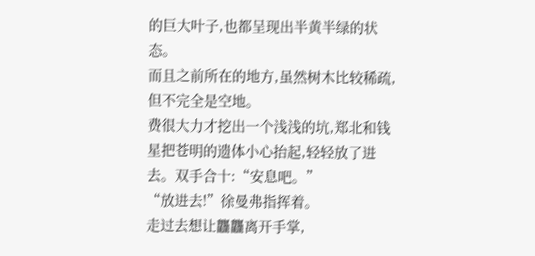的巨大叶子,也都呈现出半黄半绿的状态。
而且之前所在的地方,虽然树木比较稀疏,但不完全是空地。
费很大力才挖出一个浅浅的坑,郑北和钱星把苍明的遗体小心抬起,轻轻放了进去。双手合十:“安息吧。”
“放进去!”徐曼弗指挥着。
走过去想让龘龘离开手掌,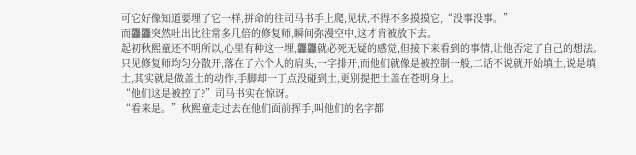可它好像知道要埋了它一样,拼命的往司马书手上爬,见状,不得不多摸摸它,“没事没事。”
而龘龘突然吐出比往常多几倍的修复师,瞬间弥漫空中,这才肯被放下去。
起初秋熙童还不明所以,心里有种这一埋,龘龘就必死无疑的感觉,但接下来看到的事情,让他否定了自己的想法。
只见修复师均匀分散开,落在了六个人的肩头,一字排开,而他们就像是被控制一般,二话不说就开始填土,说是填土,其实就是做盖土的动作,手脚却一丁点没碰到土,更别提把土盖在苍明身上。
“他们这是被控了?”司马书实在惊讶。
“看来是。”秋熙童走过去在他们面前挥手,叫他们的名字都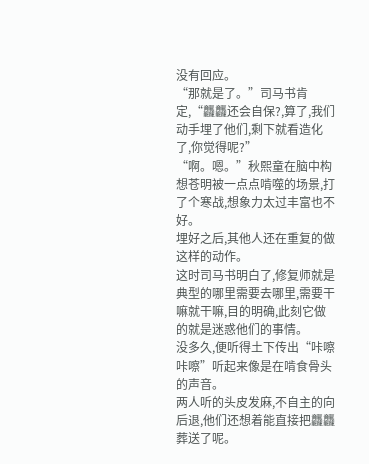没有回应。
“那就是了。”司马书肯定,“龘龘还会自保?,算了,我们动手埋了他们,剩下就看造化了,你觉得呢?”
“啊。嗯。”秋熙童在脑中构想苍明被一点点啃噬的场景,打了个寒战,想象力太过丰富也不好。
埋好之后,其他人还在重复的做这样的动作。
这时司马书明白了,修复师就是典型的哪里需要去哪里,需要干嘛就干嘛,目的明确,此刻它做的就是迷惑他们的事情。
没多久,便听得土下传出“咔嚓咔嚓”听起来像是在啃食骨头的声音。
两人听的头皮发麻,不自主的向后退,他们还想着能直接把龘龘葬送了呢。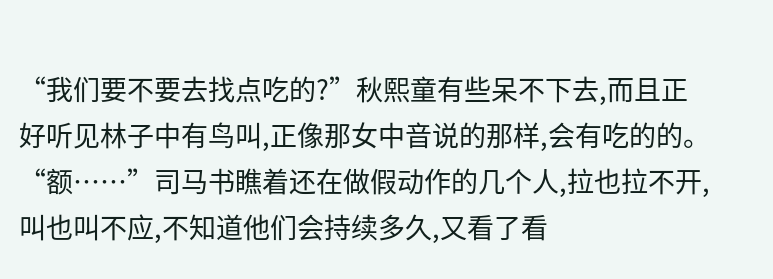“我们要不要去找点吃的?”秋熙童有些呆不下去,而且正好听见林子中有鸟叫,正像那女中音说的那样,会有吃的的。
“额……”司马书瞧着还在做假动作的几个人,拉也拉不开,叫也叫不应,不知道他们会持续多久,又看了看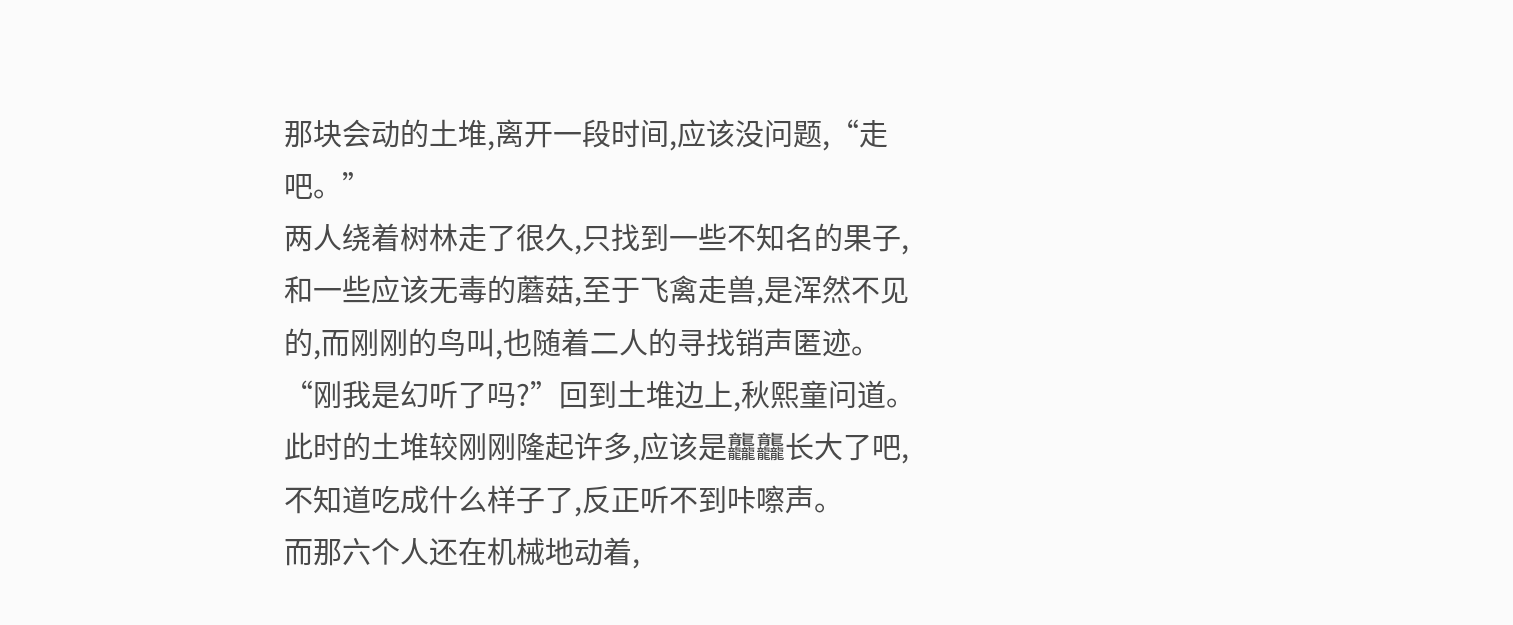那块会动的土堆,离开一段时间,应该没问题,“走吧。”
两人绕着树林走了很久,只找到一些不知名的果子,和一些应该无毒的蘑菇,至于飞禽走兽,是浑然不见的,而刚刚的鸟叫,也随着二人的寻找销声匿迹。
“刚我是幻听了吗?”回到土堆边上,秋熙童问道。
此时的土堆较刚刚隆起许多,应该是龘龘长大了吧,不知道吃成什么样子了,反正听不到咔嚓声。
而那六个人还在机械地动着,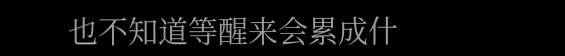也不知道等醒来会累成什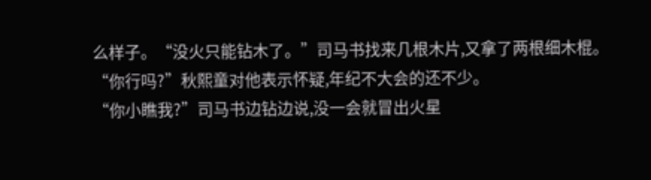么样子。“没火只能钻木了。”司马书找来几根木片,又拿了两根细木棍。
“你行吗?”秋熙童对他表示怀疑,年纪不大会的还不少。
“你小瞧我?”司马书边钻边说,没一会就冒出火星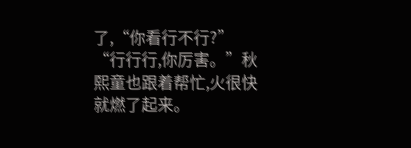了,“你看行不行?”
“行行行,你厉害。”秋熙童也跟着帮忙,火很快就燃了起来。